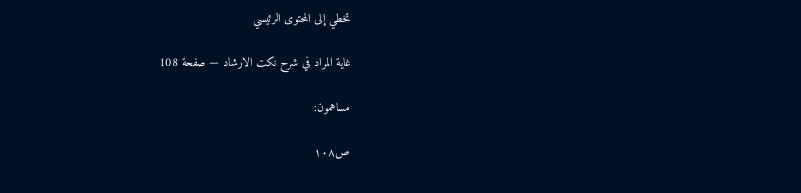تخطي إلى المحتوى الرئيسي

غاية المراد في شرح نكت الارشاد — صفحة 108

مساهمون:

ص١٠٨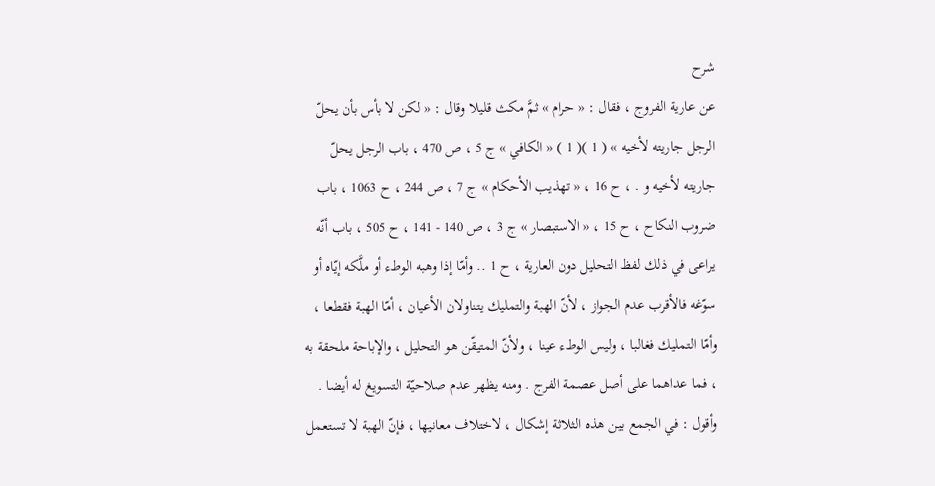شرح
عن عارية الفروج ، فقال : « حرام » ثمَّ مكث قليلا وقال : « لكن لا بأس بأن يحلّ الرجل جاريته لأخيه » ( 1 )( 1 ) « الكافي » ج 5 ، ص 470 ، باب الرجل يحلّ جاريته لأخيه و . ، ح 16 ، « تهذيب الأحكام » ج 7 ، ص 244 ، ح 1063 ، باب ضروب النكاح ، ح 15 ، « الاستبصار » ج 3 ، ص 140 - 141 ، ح 505 ، باب أنّه يراعى في ذلك لفظ التحليل دون العارية ، ح 1 .. وأمّا إذا وهبه الوطء أو ملَّكه إيّاه أو سوّغه فالأقرب عدم الجواز ، لأنّ الهبة والتمليك يتناولان الأعيان ، أمّا الهبة فقطعا ، وأمّا التمليك فغالبا ، وليس الوطء عينا ، ولأنّ المتيقّن هو التحليل ، والإباحة ملحقة به ، فما عداهما على أصل عصمة الفرج . ومنه يظهر عدم صلاحيّة التسويغ له أيضا . وأقول : في الجمع بين هذه الثلاثة إشكال ، لاختلاف معانيها ، فإنّ الهبة لا تستعمل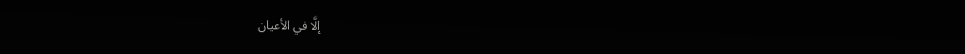إلَّا في الأعيان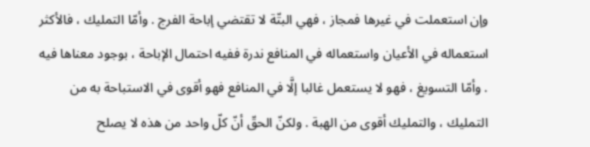وإن استعملت في غيرها فمجاز ، فهي البتّة لا تقتضي إباحة الفرج . وأمّا التمليك ، فالأكثر استعماله في الأعيان واستعماله في المنافع ندرة ففيه احتمال الإباحة ، بوجود معناها فيه . وأمّا التسويغ ، فهو لا يستعمل غالبا إلَّا في المنافع فهو أقوى في الاستباحة به من التمليك ، والتمليك أقوى من الهبة . ولكنّ الحقّ أنّ كلّ واحد من هذه لا يصلح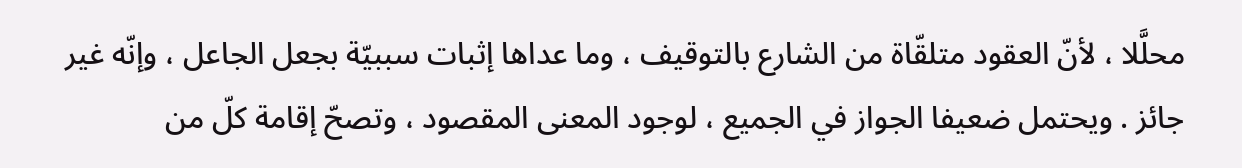محلَّلا ، لأنّ العقود متلقّاة من الشارع بالتوقيف ، وما عداها إثبات سببيّة بجعل الجاعل ، وإنّه غير جائز . ويحتمل ضعيفا الجواز في الجميع ، لوجود المعنى المقصود ، وتصحّ إقامة كلّ من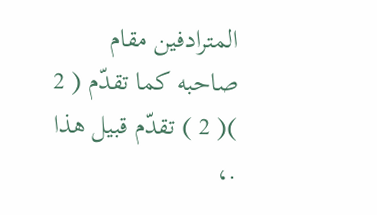المترادفين مقام صاحبه كما تقدّم ( 2 )( 2 ) تقدّم قبيل هذا .،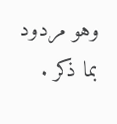وهو مردود بما ذكر .